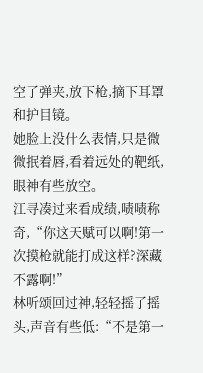空了弹夹,放下枪,摘下耳罩和护目镜。
她脸上没什么表情,只是微微抿着唇,看着远处的靶纸,眼神有些放空。
江寻凑过来看成绩,啧啧称奇,“你这天赋可以啊!第一次摸枪就能打成这样?深藏不露啊!”
林听颂回过神,轻轻摇了摇头,声音有些低:“不是第一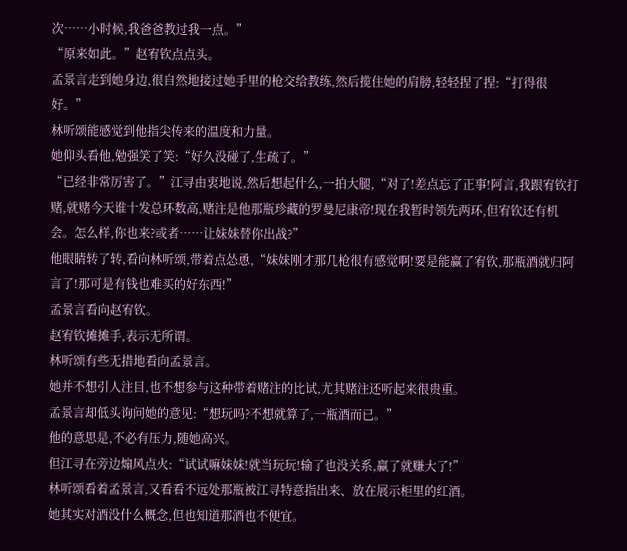次……小时候,我爸爸教过我一点。”
“原来如此。”赵宥钦点点头。
孟景言走到她身边,很自然地接过她手里的枪交给教练,然后揽住她的肩膀,轻轻捏了捏:“打得很好。”
林听颂能感觉到他指尖传来的温度和力量。
她仰头看他,勉强笑了笑:“好久没碰了,生疏了。”
“已经非常厉害了。”江寻由衷地说,然后想起什么,一拍大腿,“对了!差点忘了正事!阿言,我跟宥钦打赌,就赌今天谁十发总环数高,赌注是他那瓶珍藏的罗曼尼康帝!现在我暂时领先两环,但宥钦还有机会。怎么样,你也来?或者……让妹妹替你出战?”
他眼睛转了转,看向林听颂,带着点怂恿,“妹妹刚才那几枪很有感觉啊!要是能赢了宥钦,那瓶酒就归阿言了!那可是有钱也难买的好东西!”
孟景言看向赵宥钦。
赵宥钦摊摊手,表示无所谓。
林听颂有些无措地看向孟景言。
她并不想引人注目,也不想参与这种带着赌注的比试,尤其赌注还听起来很贵重。
孟景言却低头询问她的意见:“想玩吗?不想就算了,一瓶酒而已。”
他的意思是,不必有压力,随她高兴。
但江寻在旁边煽风点火:“试试嘛妹妹!就当玩玩!输了也没关系,赢了就赚大了!”
林听颂看着孟景言,又看看不远处那瓶被江寻特意指出来、放在展示柜里的红酒。
她其实对酒没什么概念,但也知道那酒也不便宜。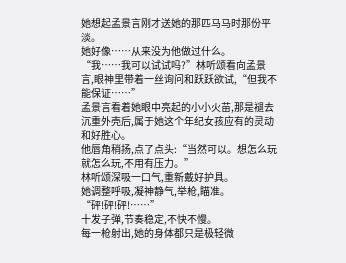她想起孟景言刚才送她的那匹马马时那份平淡。
她好像……从来没为他做过什么。
“我……我可以试试吗?”林听颂看向孟景言,眼神里带着一丝询问和跃跃欲试,“但我不能保证……”
孟景言看着她眼中亮起的小小火苗,那是褪去沉重外壳后,属于她这个年纪女孩应有的灵动和好胜心。
他唇角稍扬,点了点头:“当然可以。想怎么玩就怎么玩,不用有压力。”
林听颂深吸一口气,重新戴好护具。
她调整呼吸,凝神静气,举枪,瞄准。
“砰!砰!砰!……”
十发子弹,节奏稳定,不快不慢。
每一枪射出,她的身体都只是极轻微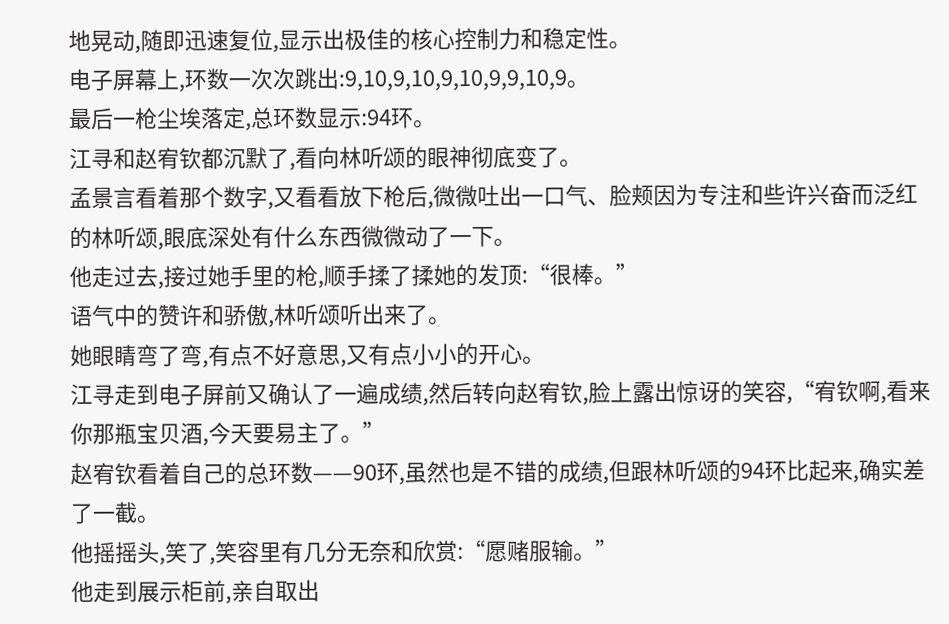地晃动,随即迅速复位,显示出极佳的核心控制力和稳定性。
电子屏幕上,环数一次次跳出:9,10,9,10,9,10,9,9,10,9。
最后一枪尘埃落定,总环数显示:94环。
江寻和赵宥钦都沉默了,看向林听颂的眼神彻底变了。
孟景言看着那个数字,又看看放下枪后,微微吐出一口气、脸颊因为专注和些许兴奋而泛红的林听颂,眼底深处有什么东西微微动了一下。
他走过去,接过她手里的枪,顺手揉了揉她的发顶:“很棒。”
语气中的赞许和骄傲,林听颂听出来了。
她眼睛弯了弯,有点不好意思,又有点小小的开心。
江寻走到电子屏前又确认了一遍成绩,然后转向赵宥钦,脸上露出惊讶的笑容,“宥钦啊,看来你那瓶宝贝酒,今天要易主了。”
赵宥钦看着自己的总环数——90环,虽然也是不错的成绩,但跟林听颂的94环比起来,确实差了一截。
他摇摇头,笑了,笑容里有几分无奈和欣赏:“愿赌服输。”
他走到展示柜前,亲自取出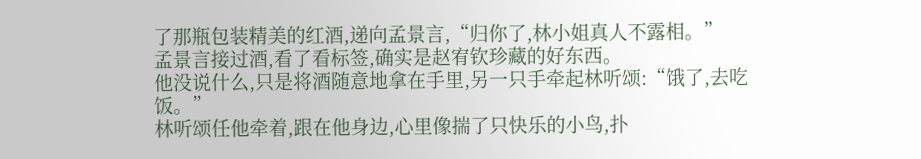了那瓶包装精美的红酒,递向孟景言,“归你了,林小姐真人不露相。”
孟景言接过酒,看了看标签,确实是赵宥钦珍藏的好东西。
他没说什么,只是将酒随意地拿在手里,另一只手牵起林听颂:“饿了,去吃饭。”
林听颂任他牵着,跟在他身边,心里像揣了只快乐的小鸟,扑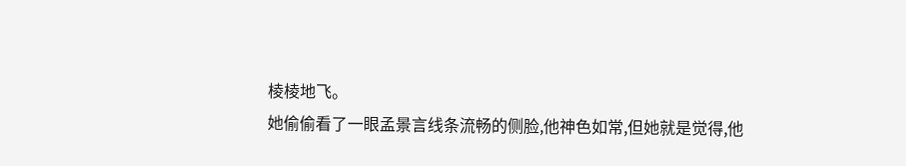棱棱地飞。
她偷偷看了一眼孟景言线条流畅的侧脸,他神色如常,但她就是觉得,他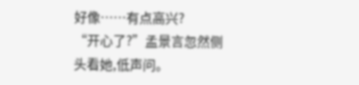好像……有点高兴?
“开心了?”孟景言忽然侧头看她,低声问。